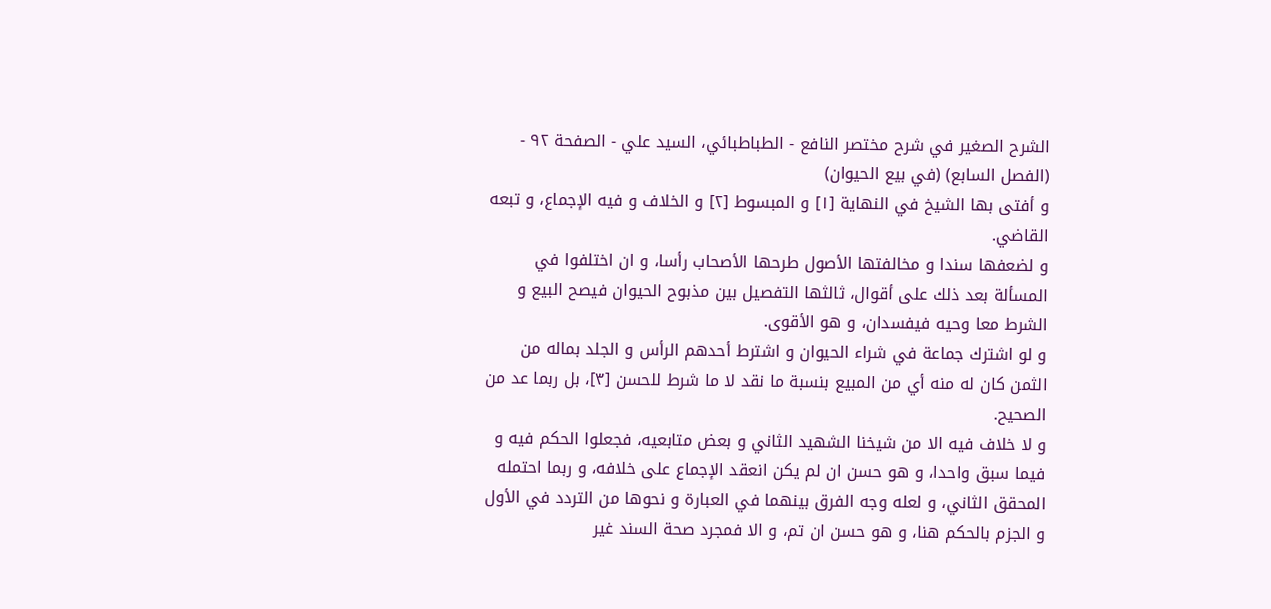الشرح الصغير في شرح مختصر النافع - الطباطبائي، السيد علي - الصفحة ٩٢ - (الفصل السابع) (في بيع الحيوان)
و أفتى بها الشيخ في النهاية [١] و المبسوط [٢] و الخلاف و فيه الإجماع، و تبعه القاضي.
و لضعفها سندا و مخالفتها الأصول طرحها الأصحاب رأسا، و ان اختلفوا في المسألة بعد ذلك على أقوال، ثالثها التفصيل بين مذبوح الحيوان فيصح البيع و الشرط معا وحيه فيفسدان، و هو الأقوى.
و لو اشترك جماعة في شراء الحيوان و اشترط أحدهم الرأس و الجلد بماله من الثمن كان له منه أي من المبيع بنسبة ما نقد لا ما شرط للحسن [٣]، بل ربما عد من الصحيح.
و لا خلاف فيه الا من شيخنا الشهيد الثاني و بعض متابعيه، فجعلوا الحكم فيه و فيما سبق واحدا، و هو حسن ان لم يكن انعقد الإجماع على خلافه، و ربما احتمله المحقق الثاني، و لعله وجه الفرق بينهما في العبارة و نحوها من التردد في الأول و الجزم بالحكم هنا، و هو حسن ان تم، و الا فمجرد صحة السند غير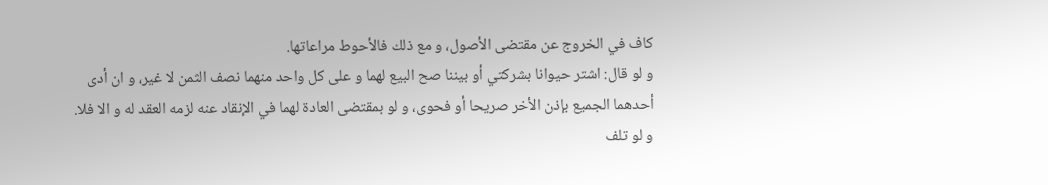كاف في الخروج عن مقتضى الأصول، و مع ذلك فالأحوط مراعاتها.
و لو قال: اشتر حيوانا بشركتي أو بيننا صح البيع لهما و على كل واحد منهما نصف الثمن لا غير، و ان أدى أحدهما الجميع بإذن الأخر صريحا أو فحوى، و لو بمقتضى العادة لهما في الإنقاد عنه لزمه العقد له و الا فلا.
و لو تلف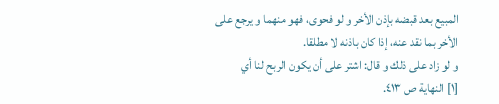المبيع بعد قبضه بإذن الأخر و لو فحوى، فهو منهما و يرجع على الأخر بما نقد عنه، إذا كان باذنه لا مطلقا.
و لو زاد على ذلك و قال: اشتر على أن يكون الربح لنا أي
[١] النهاية ص ٤١٣.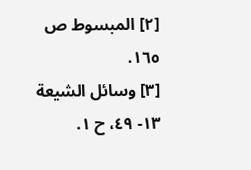[٢] المبسوط ص ١٦٥.
[٣] وسائل الشيعة ١٣- ٤٩، ح ١.